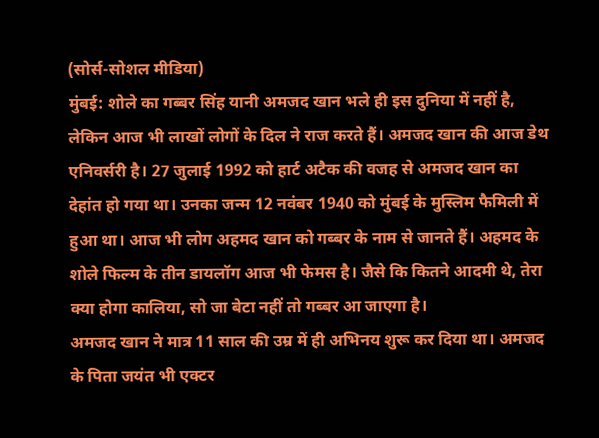(सोर्स-सोशल मीडिया)
मुंबई: शोले का गब्बर सिंह यानी अमजद खान भले ही इस दुनिया में नहीं है, लेकिन आज भी लाखों लोगों के दिल ने राज करते हैं। अमजद खान की आज डेथ एनिवर्सरी है। 27 जुलाई 1992 को हार्ट अटैक की वजह से अमजद खान का देहांत हो गया था। उनका जन्म 12 नवंबर 1940 को मुंबई के मुस्लिम फैमिली में हुआ था। आज भी लोग अहमद खान को गब्बर के नाम से जानते हैं। अहमद के शोले फिल्म के तीन डायलॉग आज भी फेमस है। जैसे कि कितने आदमी थे, तेरा क्या होगा कालिया, सो जा बेटा नहीं तो गब्बर आ जाएगा है।
अमजद खान ने मात्र 11 साल की उम्र में ही अभिनय शुरू कर दिया था। अमजद के पिता जयंत भी एक्टर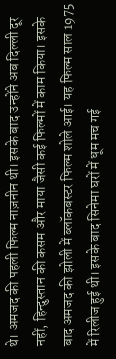थे। अमजद की पहली फिल्म नाज़नीन थी। इसके बाद उन्होंने अब दिल्ली दूर नहीं, हिन्दुस्तान की कसम और माया जैसी कई फिल्मों में काम किया। इसके बाद अमजद की झोली में ब्लॉकबस्टर फिल्म शोले आई। यह फिल्म साल 1975 में रिलीज हुई थी। इसके बाद सिनेमा घरों में धूम मच गई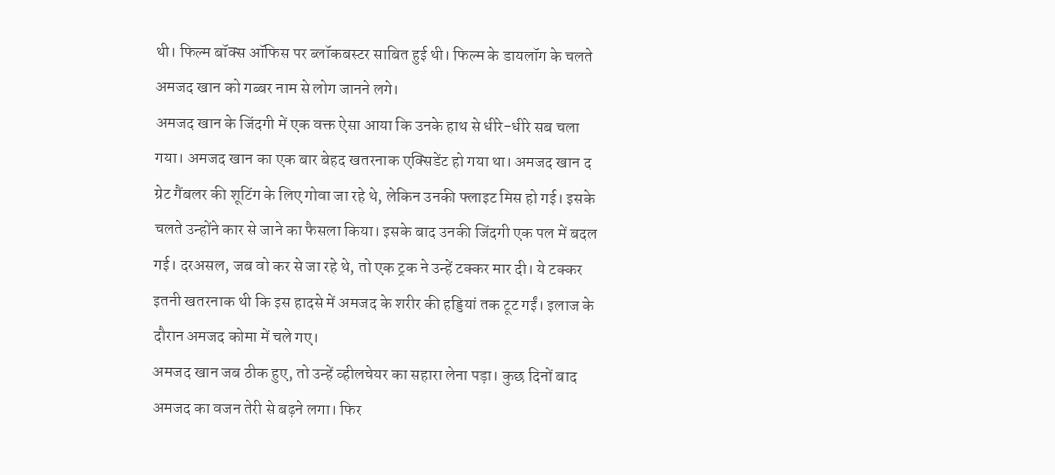थी। फिल्म बॉक्स ऑफिस पर ब्लॉकबस्टर साबित हुई थी। फिल्म के डायलॉग के चलते अमजद खान को गब्बर नाम से लोग जानने लगे।
अमजद खान के जिंदगी में एक वक्त ऐसा आया कि उनके हाथ से धीरे-धीरे सब चला गया। अमजद खान का एक बार बेहद खतरनाक एक्सिडेंट हो गया था। अमजद खान द ग्रेट गैंबलर की शूटिंग के लिए गोवा जा रहे थे, लेकिन उनकी फ्लाइट मिस हो गई। इसके चलते उन्होंने कार से जाने का फैसला किया। इसके बाद उनकी जिंदगी एक पल में बदल गई। दरअसल, जब वो कर से जा रहे थे, तो एक ट्रक ने उन्हें टक्कर मार दी। ये टक्कर इतनी खतरनाक थी कि इस हादसे में अमजद के शरीर की हड्डियां तक टूट गईं। इलाज के दौरान अमजद कोमा में चले गए।
अमजद खान जब ठीक हुए, तो उन्हें व्हीलचेयर का सहारा लेना पड़ा। कुछ दिनों बाद अमजद का वजन तेरी से बढ़ने लगा। फिर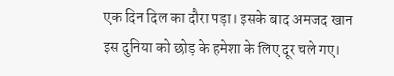एक दिन दिल का दौरा पड़ा। इसके बाद अमजद खान इस दुनिया को छोड़ के हमेशा के लिए दूर चले गए।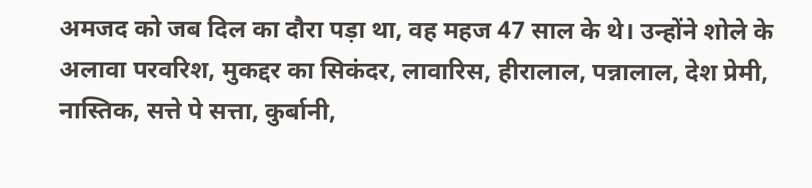अमजद को जब दिल का दौरा पड़ा था, वह महज 47 साल के थे। उन्होंने शोले के अलावा परवरिश, मुकद्दर का सिकंदर, लावारिस, हीरालाल, पन्नालाल, देश प्रेमी, नास्तिक, सत्ते पे सत्ता, कुर्बानी,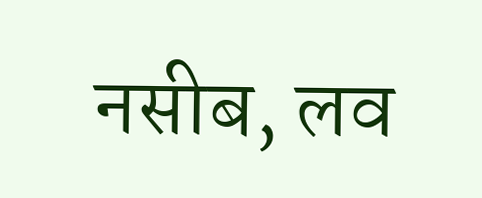नसीब, लव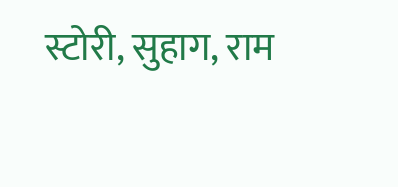स्टोरी, सुहाग, राम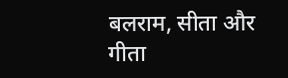बलराम, सीता और गीता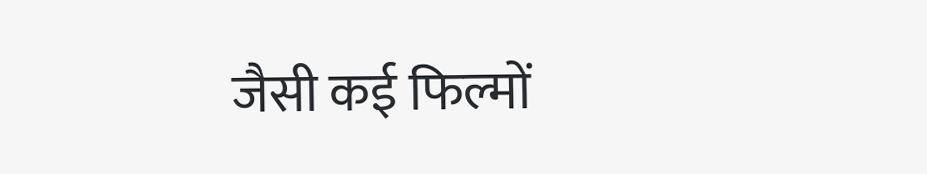जैसी कई फिल्मों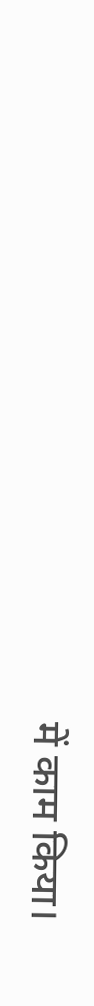में काम किया।